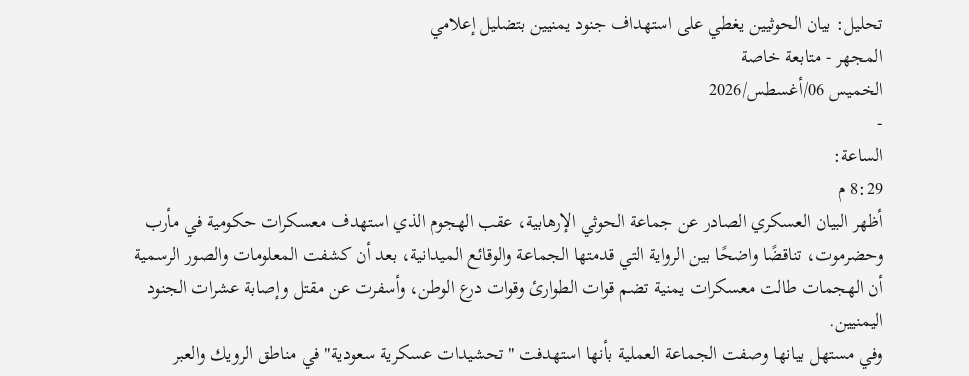تحليل: بيان الحوثيين يغطي على استهداف جنود يمنيين بتضليل إعلامي
المجهر - متابعة خاصة
الخميس 06/أغسطس/2026
-
الساعة:
8:29 م
أظهر البيان العسكري الصادر عن جماعة الحوثي الإرهابية، عقب الهجوم الذي استهدف معسكرات حكومية في مأرب وحضرموت، تناقضًا واضحًا بين الرواية التي قدمتها الجماعة والوقائع الميدانية، بعد أن كشفت المعلومات والصور الرسمية أن الهجمات طالت معسكرات يمنية تضم قوات الطوارئ وقوات درع الوطن، وأسفرت عن مقتل وإصابة عشرات الجنود اليمنيين.
وفي مستهل بيانها وصفت الجماعة العملية بأنها استهدفت "تحشيدات عسكرية سعودية" في مناطق الرويك والعبر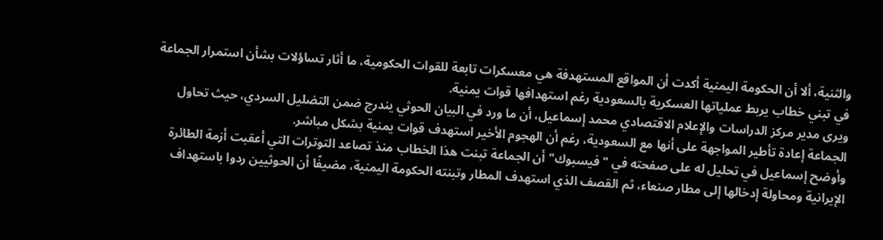والثنية، ألا أن الحكومة اليمنية أكدت أن المواقع المستهدفة هي معسكرات تابعة للقوات الحكومية، ما أثار تساؤلات بشأن استمرار الجماعة في تبني خطاب يربط عملياتها العسكرية بالسعودية رغم استهدافها قوات يمنية.
ويرى مدير مركز الدراسات والإعلام الاقتصادي محمد إسماعيل، أن ما ورد في البيان الحوثي يندرج ضمن التضليل السردي، حيث تحاول الجماعة إعادة تأطير المواجهة على أنها مع السعودية، رغم أن الهجوم الأخير استهدف قوات يمنية بشكل مباشر.
وأوضح إسماعيل في تحليل له على صفحته في "فيسبوك" أن الجماعة تبنت هذا الخطاب منذ تصاعد التوترات التي أعقبت أزمة الطائرة الإيرانية ومحاولة إدخالها إلى مطار صنعاء، ثم القصف الذي استهدف المطار وتبنته الحكومة اليمنية، مضيفًا أن الحوثيين ردوا باستهداف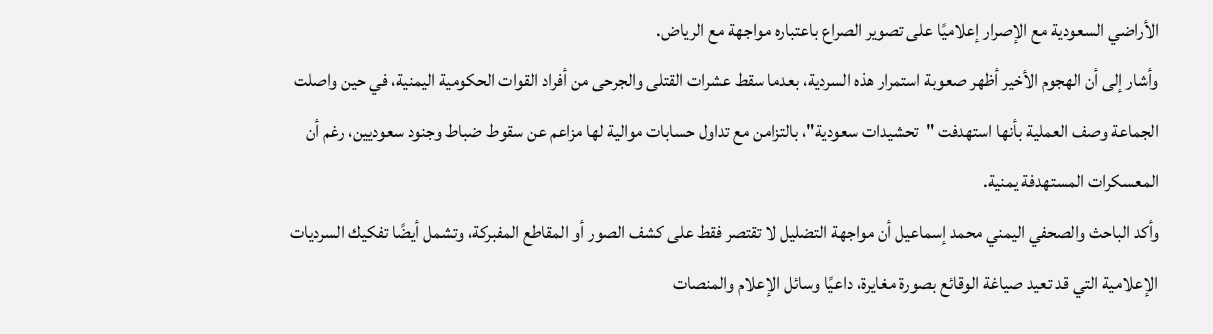الأراضي السعودية مع الإصرار إعلاميًا على تصوير الصراع باعتباره مواجهة مع الرياض.
وأشار إلى أن الهجوم الأخير أظهر صعوبة استمرار هذه السردية، بعدما سقط عشرات القتلى والجرحى من أفراد القوات الحكومية اليمنية، في حين واصلت الجماعة وصف العملية بأنها استهدفت "تحشيدات سعودية"، بالتزامن مع تداول حسابات موالية لها مزاعم عن سقوط ضباط وجنود سعوديين، رغم أن المعسكرات المستهدفة يمنية.
وأكد الباحث والصحفي اليمني محمد إسماعيل أن مواجهة التضليل لا تقتصر فقط على كشف الصور أو المقاطع المفبركة، وتشمل أيضًا تفكيك السرديات الإعلامية التي قد تعيد صياغة الوقائع بصورة مغايرة، داعيًا وسائل الإعلام والمنصات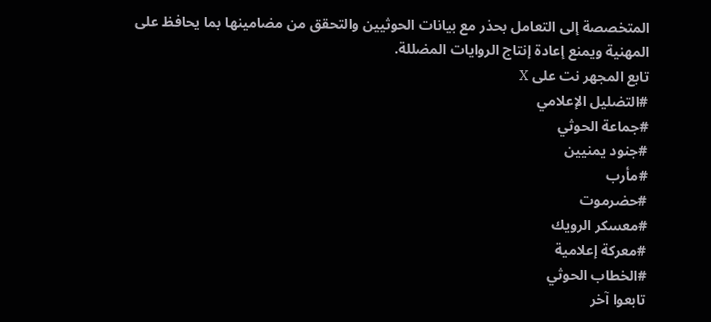المتخصصة إلى التعامل بحذر مع بيانات الحوثيين والتحقق من مضامينها بما يحافظ على المهنية ويمنع إعادة إنتاج الروايات المضللة.
تابع المجهر نت على X
#التضليل الإعلامي
#جماعة الحوثي
#جنود يمنيين
#مأرب
#حضرموت
#معسكر الرويك
#معركة إعلامية
#الخطاب الحوثي
تابعوا آخر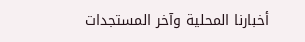أخبارنا المحلية وآخر المستجدات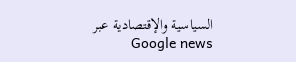السياسية والإقتصادية عبر Google news